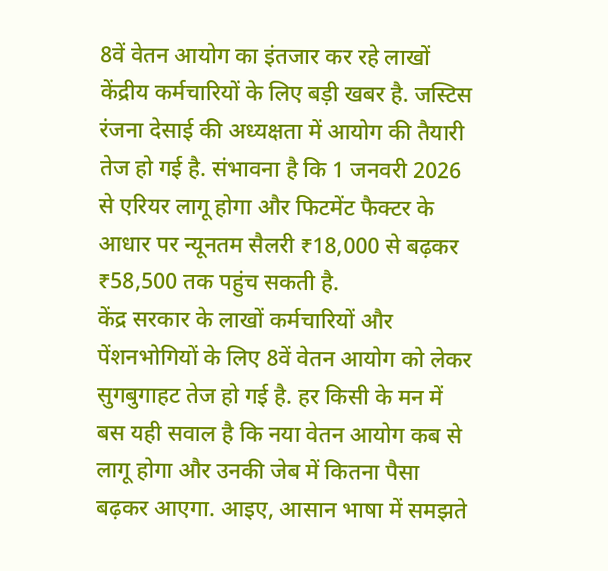8वें वेतन आयोग का इंतजार कर रहे लाखों केंद्रीय कर्मचारियों के लिए बड़ी खबर है. जस्टिस रंजना देसाई की अध्यक्षता में आयोग की तैयारी तेज हो गई है. संभावना है कि 1 जनवरी 2026 से एरियर लागू होगा और फिटमेंट फैक्टर के आधार पर न्यूनतम सैलरी ₹18,000 से बढ़कर ₹58,500 तक पहुंच सकती है.
केंद्र सरकार के लाखों कर्मचारियों और पेंशनभोगियों के लिए 8वें वेतन आयोग को लेकर सुगबुगाहट तेज हो गई है. हर किसी के मन में बस यही सवाल है कि नया वेतन आयोग कब से लागू होगा और उनकी जेब में कितना पैसा बढ़कर आएगा. आइए, आसान भाषा में समझते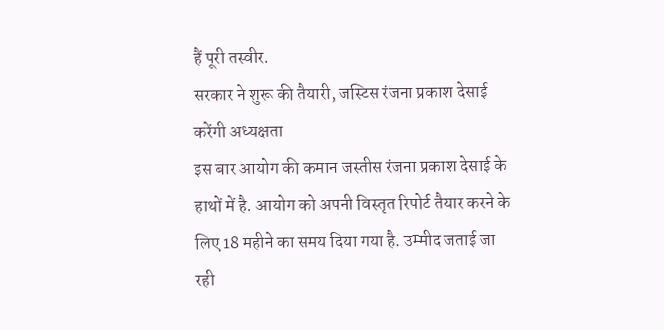हैं पूरी तस्वीर.
सरकार ने शुरू की तैयारी, जस्टिस रंजना प्रकाश देसाई करेंगी अध्यक्षता
इस बार आयोग की कमान जस्तीस रंजना प्रकाश देसाई के हाथों में है. आयोग को अपनी विस्तृत रिपोर्ट तैयार करने के लिए 18 महीने का समय दिया गया है. उम्मीद जताई जा रही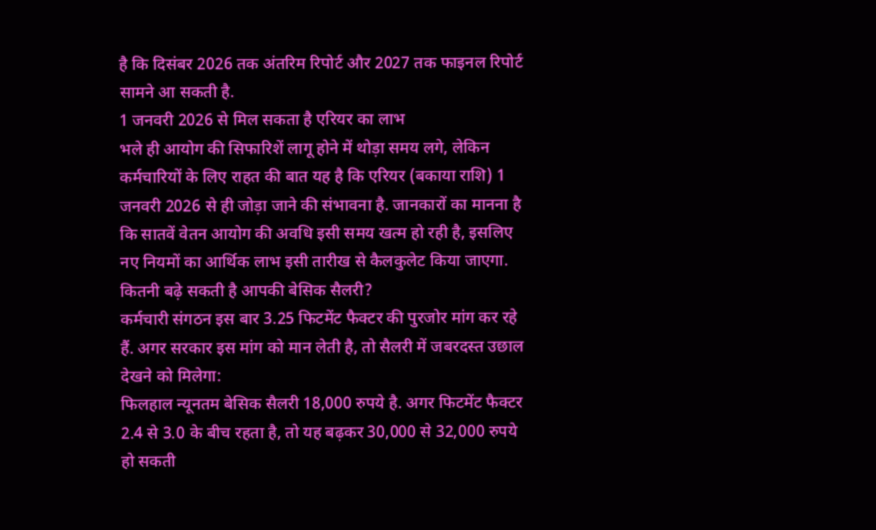है कि दिसंबर 2026 तक अंतरिम रिपोर्ट और 2027 तक फाइनल रिपोर्ट सामने आ सकती है.
1 जनवरी 2026 से मिल सकता है एरियर का लाभ
भले ही आयोग की सिफारिशें लागू होने में थोड़ा समय लगे, लेकिन कर्मचारियों के लिए राहत की बात यह है कि एरियर (बकाया राशि) 1 जनवरी 2026 से ही जोड़ा जाने की संभावना है. जानकारों का मानना है कि सातवें वेतन आयोग की अवधि इसी समय खत्म हो रही है, इसलिए नए नियमों का आर्थिक लाभ इसी तारीख से कैलकुलेट किया जाएगा.
कितनी बढ़े सकती है आपकी बेसिक सैलरी?
कर्मचारी संगठन इस बार 3.25 फिटमेंट फैक्टर की पुरजोर मांग कर रहे हैं. अगर सरकार इस मांग को मान लेती है, तो सैलरी में जबरदस्त उछाल देखने को मिलेगा:
फिलहाल न्यूनतम बेसिक सैलरी 18,000 रुपये है. अगर फिटमेंट फैक्टर 2.4 से 3.0 के बीच रहता है, तो यह बढ़कर 30,000 से 32,000 रुपये हो सकती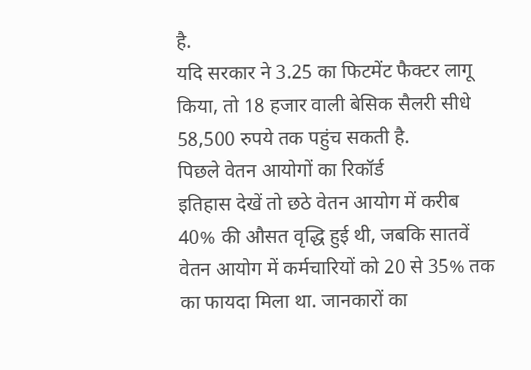है.
यदि सरकार ने 3.25 का फिटमेंट फैक्टर लागू किया, तो 18 हजार वाली बेसिक सैलरी सीधे 58,500 रुपये तक पहुंच सकती है.
पिछले वेतन आयोगों का रिकॉर्ड
इतिहास देखें तो छठे वेतन आयोग में करीब 40% की औसत वृद्धि हुई थी, जबकि सातवें वेतन आयोग में कर्मचारियों को 20 से 35% तक का फायदा मिला था. जानकारों का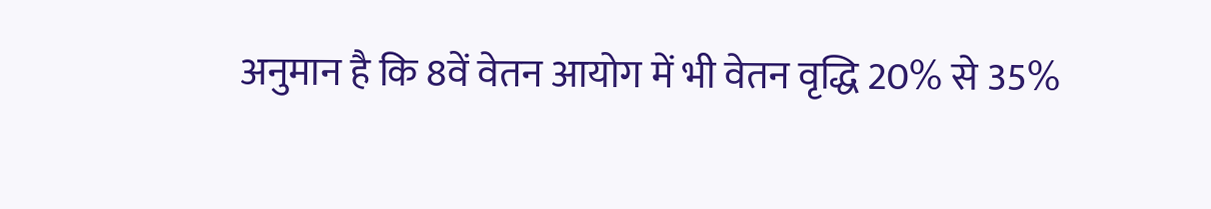अनुमान है कि 8वें वेतन आयोग में भी वेतन वृद्धि 20% से 35%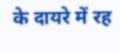के दायरे में रह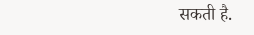सकती है.